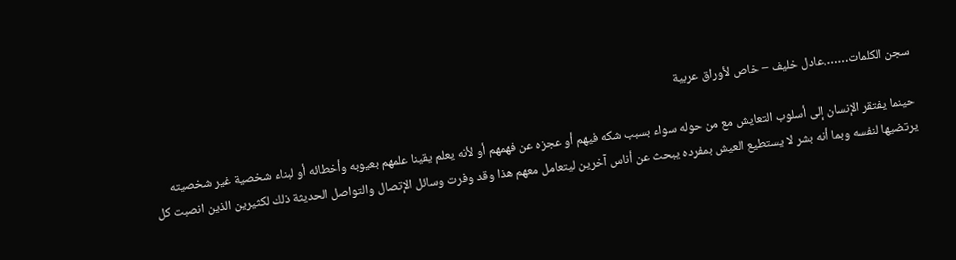سجن الكلمات…….عادل خليف – خاص لأوراق عربية

حينما يفتقر الإنسان إلى أسلوب التعايش مع من حوله سواء بسبب شكه فيهم أو عجزه عن فهمهم أو لأنه يعلم يقينا علمهم بعيوبه وأخطائه أو لبناء شخصية غير شخصيته يرتضيها لنفسه وبما أنه بشر لا يستطيع العيش بمفرده يبحث عن أناس آخرين ليتعامل معهم هذا وقد وفرت وسائل الإتصال والتواصل الحديثة ذلك لكثيرين الذين انصبت كل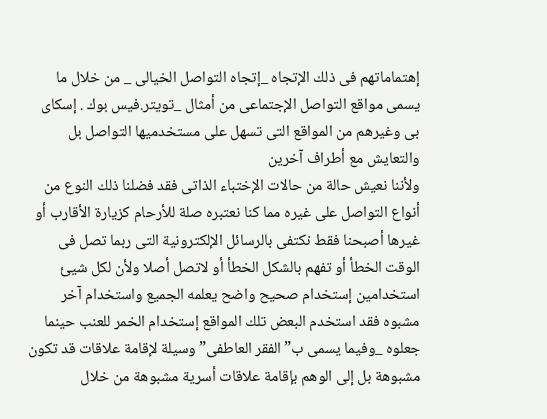إهتماماتهم فى ذلك الإتجاه _إتجاه التواصل الخيالى _ من خلال ما يسمى مواقع التواصل الإجتماعى من أمثال _تويتر.فيس بوك . إسكاى بى وغيرهم من المواقع التى تسهل على مستخدميها التواصل بل والتعايش مع أطراف آخرين
ولأننا نعيش حالة من حالات الإختباء الذاتى فقد فضلنا ذلك النوع من أنواع التواصل على غيره مما كنا نعتبره صلة للأرحام كزيارة الأقارب أو غيرها أصبحنا فقط نكتفى بالرسائل الإلكترونية التى ربما تصل فى الوقت الخطأ أو تفهم بالشكل الخطأ أو لاتصل أصلا ولأن لكل شيئ استخدامين إستخدام صحيح واضح يعلمه الجميع واستخدام آخر مشبوه فقد استخدم البعض تلك المواقع إستخدام الخمر للعنب حينما جعلوه _وفيما يسمى ب”الفقر العاطفى” وسيلة لإقامة علاقات قد تكون مشبوهة بل إلى الوهم بإقامة علاقات أسرية مشبوهة من خلال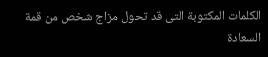الكلمات المكتوبة التى قد تحول مزاج شخص من قمة السعادة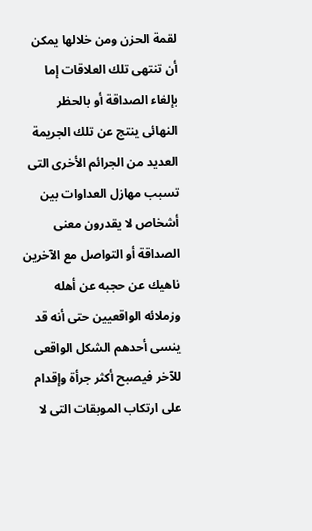لقمة الحزن ومن خلالها يمكن أن تنتهى تلك العلاقات إما بإلغاء الصداقة أو بالحظر النهائى ينتج عن تلك الجريمة العديد من الجرائم الأخرى التى تسبب مهازل العداوات بين أشخاص لا يقدرون معنى الصداقة أو التواصل مع الآخرين ناهيك عن حجبه عن أهله وزملائه الواقعيين حتى أنه قد ينسى أحدهم الشكل الواقعى للآخر فيصبح أكثر جرأة وإقدام على ارتكاب الموبقات التى لا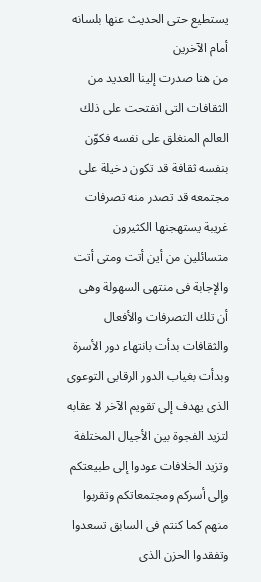يستطيع حتى الحديث عنها بلسانه أمام الآخرين
من هنا صدرت إلينا العديد من الثقافات التى انفتحت على ذلك العالم المنغلق على نفسه فكوّن بنفسه ثقافة قد تكون دخيلة على مجتمعه قد تصدر منه تصرفات غريبة يستهجنها الكثيرون متسائلين من أين أتت ومتى أتت والإجابة فى منتهى السهولة وهى أن تلك التصرفات والأفعال والثقافات بدأت بانتهاء دور الأسرة وبدأت بغياب الدور الرقابى التوعوى الذى يهدف إلى تقويم الآخر لا عقابه لتزيد الفجوة بين الأجيال المختلفة وتزيد الخلافات عودوا إلى طبيعتكم وإلى أسركم ومجتمعاتكم وتقربوا منهم كما كنتم فى السابق تسعدوا وتفقدوا الحزن الذى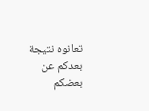تعانوه نتيجة بعدكم عن بعضكم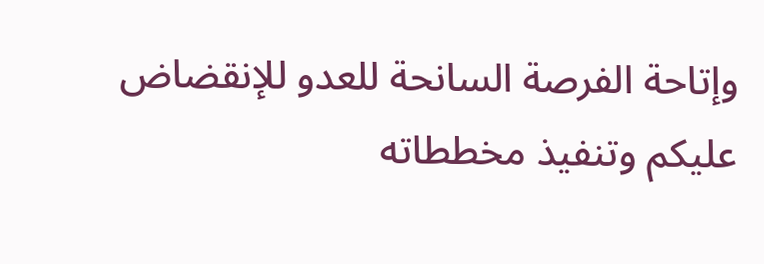وإتاحة الفرصة السانحة للعدو للإنقضاض عليكم وتنفيذ مخططاته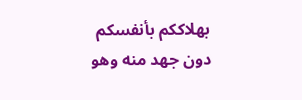بهلاككم بأنفسكم دون جهد منه وهو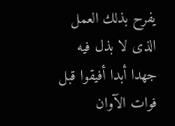يفرح بذلك العمل الذى لا بذل فيه جهدا أبدا أفيقوا قبل فوات الآوان